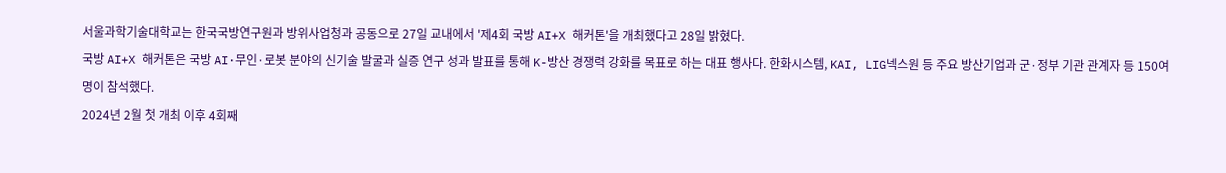서울과학기술대학교는 한국국방연구원과 방위사업청과 공동으로 27일 교내에서 '제4회 국방 AI+X 해커톤'을 개최했다고 28일 밝혔다.
국방 AI+X 해커톤은 국방 AI·무인·로봇 분야의 신기술 발굴과 실증 연구 성과 발표를 통해 K-방산 경쟁력 강화를 목표로 하는 대표 행사다. 한화시스템, KAI, LIG넥스원 등 주요 방산기업과 군·정부 기관 관계자 등 150여 명이 참석했다.
2024년 2월 첫 개최 이후 4회째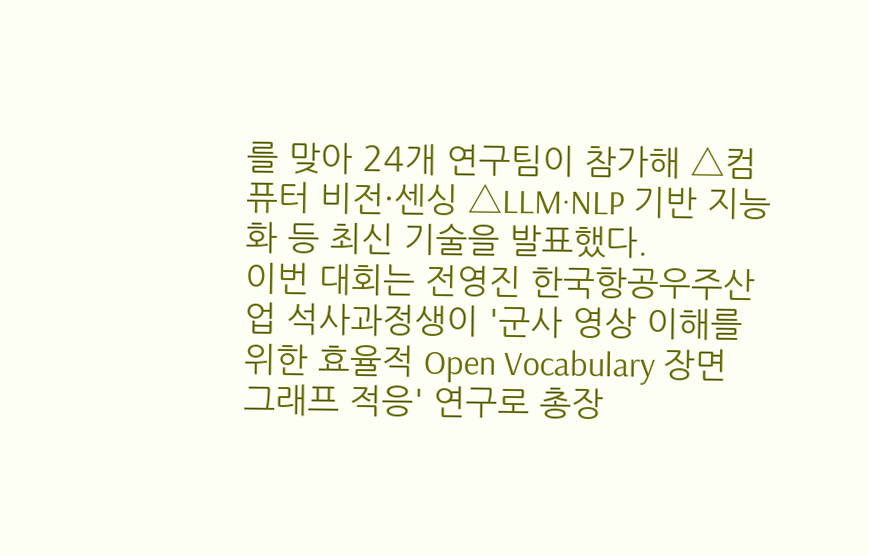를 맞아 24개 연구팀이 참가해 △컴퓨터 비전·센싱 △LLM·NLP 기반 지능화 등 최신 기술을 발표했다.
이번 대회는 전영진 한국항공우주산업 석사과정생이 '군사 영상 이해를 위한 효율적 Open Vocabulary 장면 그래프 적응' 연구로 총장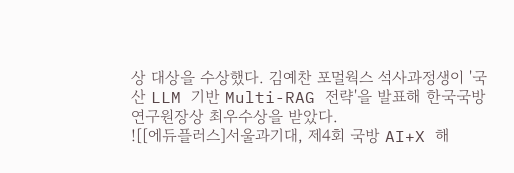상 대상을 수상했다. 김예찬 포멀웍스 석사과정생이 '국산 LLM 기반 Multi-RAG 전략'을 발표해 한국국방연구원장상 최우수상을 받았다.
![[에듀플러스]서울과기대, 제4회 국방 AI+X 해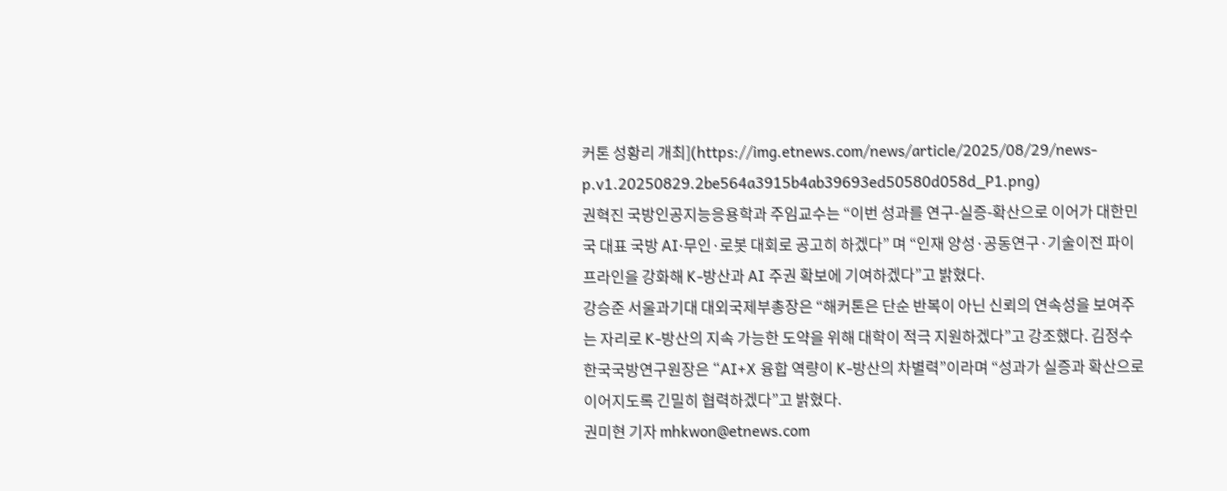커톤 성황리 개최](https://img.etnews.com/news/article/2025/08/29/news-p.v1.20250829.2be564a3915b4ab39693ed50580d058d_P1.png)
권혁진 국방인공지능응용학과 주임교수는 “이번 성과를 연구-실증-확산으로 이어가 대한민국 대표 국방 AI·무인·로봇 대회로 공고히 하겠다” 며 “인재 양성·공동연구·기술이전 파이프라인을 강화해 K-방산과 AI 주권 확보에 기여하겠다”고 밝혔다.
강승준 서울과기대 대외국제부총장은 “해커톤은 단순 반복이 아닌 신뢰의 연속성을 보여주는 자리로 K-방산의 지속 가능한 도약을 위해 대학이 적극 지원하겠다”고 강조했다. 김정수 한국국방연구원장은 “AI+X 융합 역량이 K-방산의 차별력”이라며 “성과가 실증과 확산으로 이어지도록 긴밀히 협력하겠다”고 밝혔다.
권미현 기자 mhkwon@etnews.com